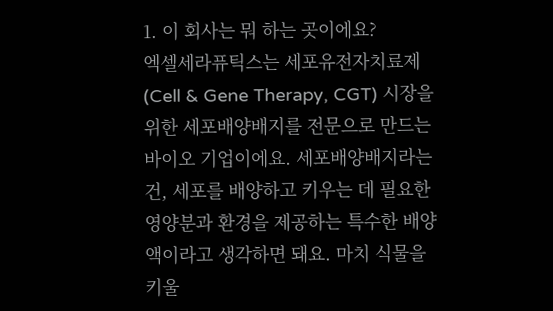1. 이 회사는 뭐 하는 곳이에요?
엑셀세라퓨틱스는 세포유전자치료제(Cell & Gene Therapy, CGT) 시장을 위한 세포배양배지를 전문으로 만드는 바이오 기업이에요. 세포배양배지라는 건, 세포를 배양하고 키우는 데 필요한 영양분과 환경을 제공하는 특수한 배양액이라고 생각하면 돼요. 마치 식물을 키울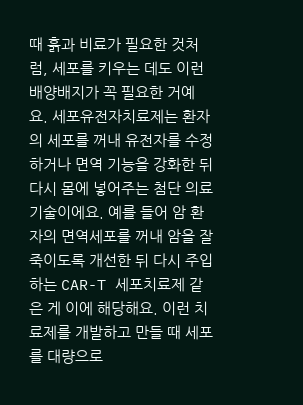때 흙과 비료가 필요한 것처럼, 세포를 키우는 데도 이런 배양배지가 꼭 필요한 거예요. 세포유전자치료제는 환자의 세포를 꺼내 유전자를 수정하거나 면역 기능을 강화한 뒤 다시 몸에 넣어주는 첨단 의료 기술이에요. 예를 들어 암 환자의 면역세포를 꺼내 암을 잘 죽이도록 개선한 뒤 다시 주입하는 CAR-T 세포치료제 같은 게 이에 해당해요. 이런 치료제를 개발하고 만들 때 세포를 대량으로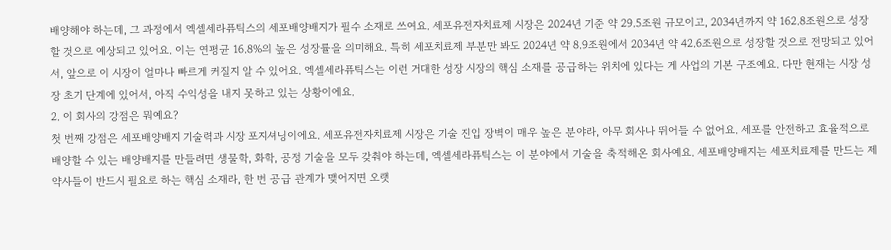배양해야 하는데, 그 과정에서 엑셀세라퓨틱스의 세포배양배지가 필수 소재로 쓰여요. 세포유전자치료제 시장은 2024년 기준 약 29.5조원 규모이고, 2034년까지 약 162.8조원으로 성장할 것으로 예상되고 있어요. 이는 연평균 16.8%의 높은 성장률을 의미해요. 특히 세포치료제 부분만 봐도 2024년 약 8.9조원에서 2034년 약 42.6조원으로 성장할 것으로 전망되고 있어서, 앞으로 이 시장이 얼마나 빠르게 커질지 알 수 있어요. 엑셀세라퓨틱스는 이런 거대한 성장 시장의 핵심 소재를 공급하는 위치에 있다는 게 사업의 기본 구조예요. 다만 현재는 시장 성장 초기 단계에 있어서, 아직 수익성을 내지 못하고 있는 상황이에요.
2. 이 회사의 강점은 뭐예요?
첫 번째 강점은 세포배양배지 기술력과 시장 포지셔닝이에요. 세포유전자치료제 시장은 기술 진입 장벽이 매우 높은 분야라, 아무 회사나 뛰어들 수 없어요. 세포를 안전하고 효율적으로 배양할 수 있는 배양배지를 만들려면 생물학, 화학, 공정 기술을 모두 갖춰야 하는데, 엑셀세라퓨틱스는 이 분야에서 기술을 축적해온 회사예요. 세포배양배지는 세포치료제를 만드는 제약사들이 반드시 필요로 하는 핵심 소재라, 한 번 공급 관계가 맺어지면 오랫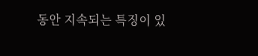동안 지속되는 특징이 있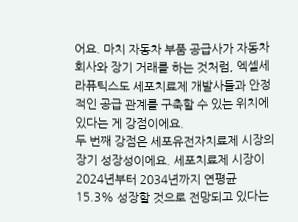어요. 마치 자동차 부품 공급사가 자동차 회사와 장기 거래를 하는 것처럼, 엑셀세라퓨틱스도 세포치료제 개발사들과 안정적인 공급 관계를 구축할 수 있는 위치에 있다는 게 강점이에요.
두 번째 강점은 세포유전자치료제 시장의 장기 성장성이에요. 세포치료제 시장이 2024년부터 2034년까지 연평균 15.3% 성장할 것으로 전망되고 있다는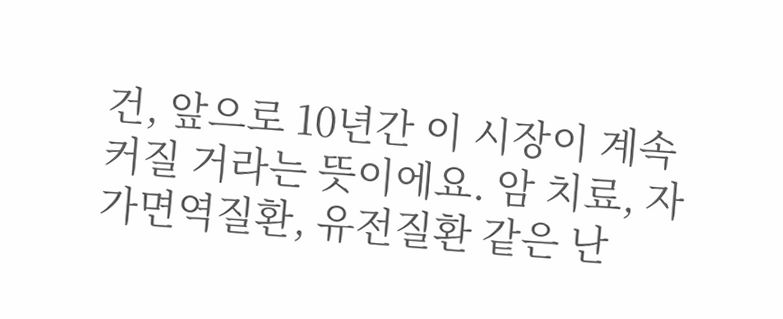건, 앞으로 10년간 이 시장이 계속 커질 거라는 뜻이에요. 암 치료, 자가면역질환, 유전질환 같은 난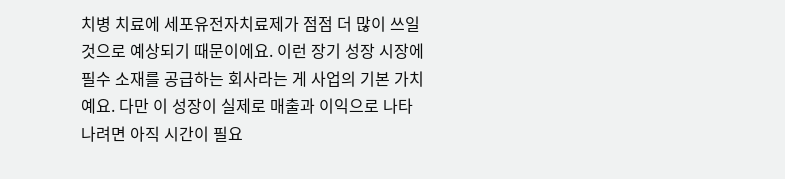치병 치료에 세포유전자치료제가 점점 더 많이 쓰일 것으로 예상되기 때문이에요. 이런 장기 성장 시장에 필수 소재를 공급하는 회사라는 게 사업의 기본 가치예요. 다만 이 성장이 실제로 매출과 이익으로 나타나려면 아직 시간이 필요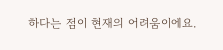하다는 점이 현재의 어려움이에요.